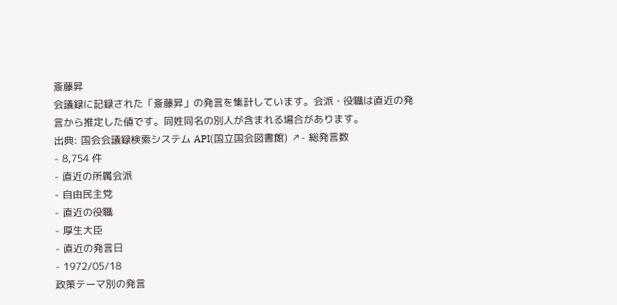斎藤昇
会議録に記録された「斎藤昇」の発言を集計しています。会派・役職は直近の発言から推定した値です。同姓同名の別人が含まれる場合があります。
出典: 国会会議録検索システム API(国立国会図書館) ↗- 総発言数
- 8,754 件
- 直近の所属会派
- 自由民主党
- 直近の役職
- 厚生大臣
- 直近の発言日
- 1972/05/18
政策テーマ別の発言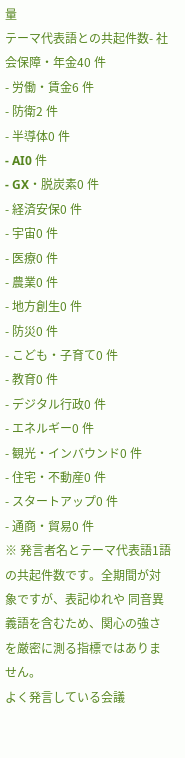量
テーマ代表語との共起件数- 社会保障・年金40 件
- 労働・賃金6 件
- 防衛2 件
- 半導体0 件
- AI0 件
- GX・脱炭素0 件
- 経済安保0 件
- 宇宙0 件
- 医療0 件
- 農業0 件
- 地方創生0 件
- 防災0 件
- こども・子育て0 件
- 教育0 件
- デジタル行政0 件
- エネルギー0 件
- 観光・インバウンド0 件
- 住宅・不動産0 件
- スタートアップ0 件
- 通商・貿易0 件
※ 発言者名とテーマ代表語1語の共起件数です。全期間が対象ですが、表記ゆれや 同音異義語を含むため、関心の強さを厳密に測る指標ではありません。
よく発言している会議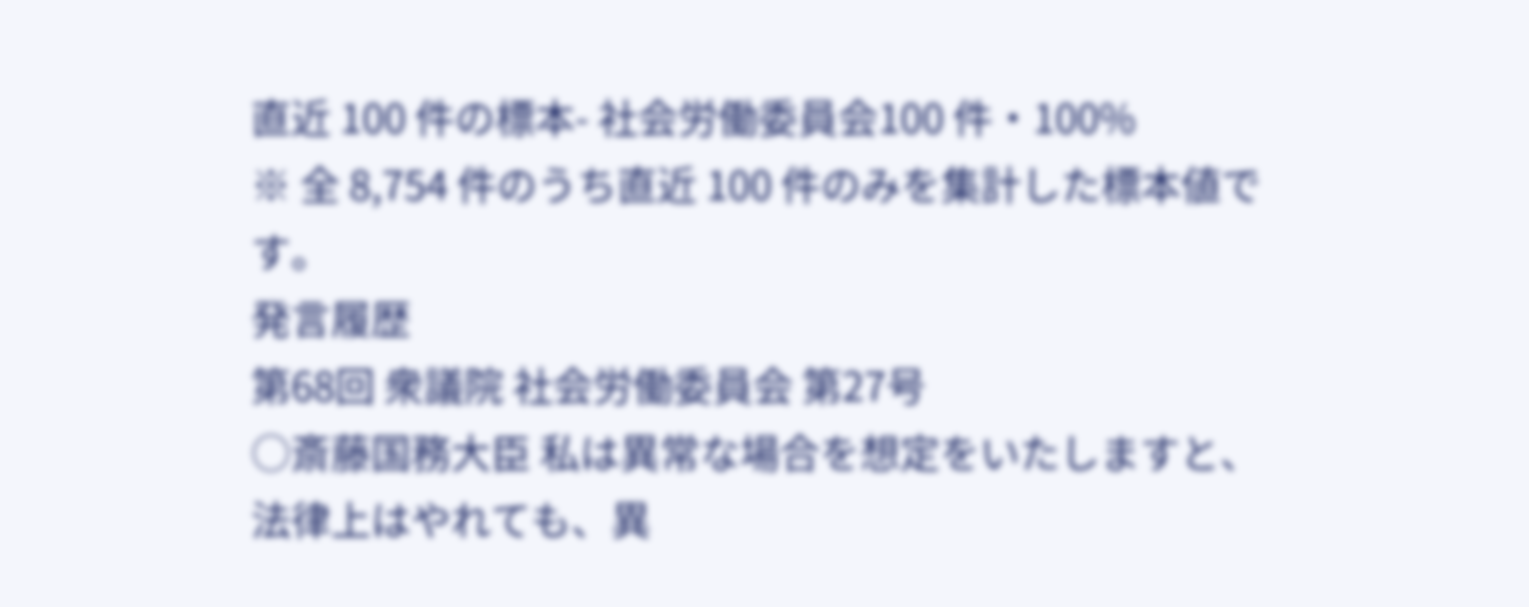直近 100 件の標本- 社会労働委員会100 件・100%
※ 全 8,754 件のうち直近 100 件のみを集計した標本値です。
発言履歴
第68回 衆議院 社会労働委員会 第27号
○斎藤国務大臣 私は異常な場合を想定をいたしますと、法律上はやれても、異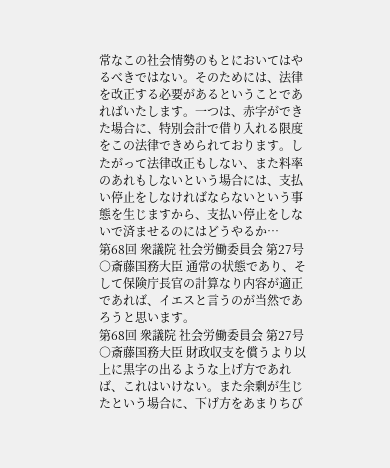常なこの社会情勢のもとにおいてはやるべきではない。そのためには、法律を改正する必要があるということであればいたします。一つは、赤字ができた場合に、特別会計で借り入れる限度をこの法律できめられております。したがって法律改正もしない、また料率のあれもしないという場合には、支払い停止をしなければならないという事態を生じますから、支払い停止をしないで済ませるのにはどうやるか…
第68回 衆議院 社会労働委員会 第27号
○斎藤国務大臣 通常の状態であり、そして保険庁長官の計算なり内容が適正であれば、イエスと言うのが当然であろうと思います。
第68回 衆議院 社会労働委員会 第27号
○斎藤国務大臣 財政収支を償うより以上に黒字の出るような上げ方であれば、これはいけない。また余剰が生じたという場合に、下げ方をあまりちび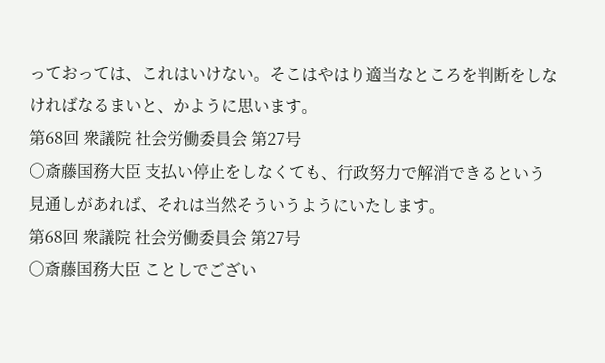っておっては、これはいけない。そこはやはり適当なところを判断をしなければなるまいと、かように思います。
第68回 衆議院 社会労働委員会 第27号
○斎藤国務大臣 支払い停止をしなくても、行政努力で解消できるという見通しがあれば、それは当然そういうようにいたします。
第68回 衆議院 社会労働委員会 第27号
○斎藤国務大臣 ことしでござい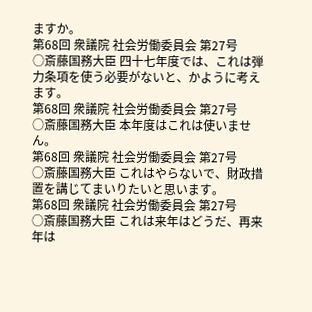ますか。
第68回 衆議院 社会労働委員会 第27号
○斎藤国務大臣 四十七年度では、これは弾力条項を使う必要がないと、かように考えます。
第68回 衆議院 社会労働委員会 第27号
○斎藤国務大臣 本年度はこれは使いません。
第68回 衆議院 社会労働委員会 第27号
○斎藤国務大臣 これはやらないで、財政措置を講じてまいりたいと思います。
第68回 衆議院 社会労働委員会 第27号
○斎藤国務大臣 これは来年はどうだ、再来年は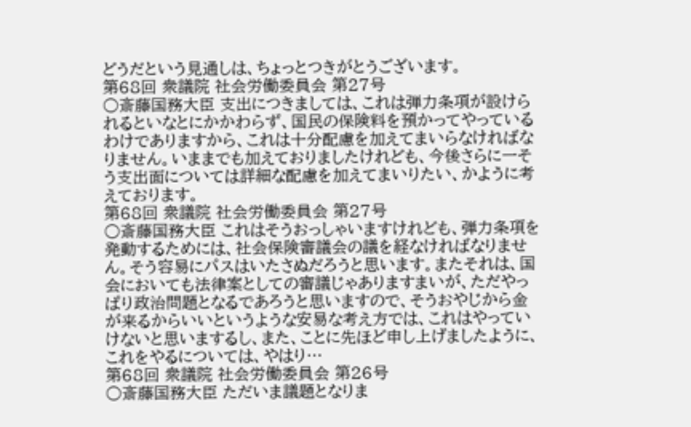どうだという見通しは、ちょっとつきがとうございます。
第68回 衆議院 社会労働委員会 第27号
○斎藤国務大臣 支出につきましては、これは弾力条項が設けられるといなとにかかわらず、国民の保険料を預かってやっているわけでありますから、これは十分配慮を加えてまいらなければなりません。いままでも加えておりましたけれども、今後さらに一そう支出面については詳細な配慮を加えてまいりたい、かように考えております。
第68回 衆議院 社会労働委員会 第27号
○斎藤国務大臣 これはそうおっしゃいますけれども、弾力条項を発動するためには、社会保険審議会の議を経なければなりません。そう容易にパスはいたさぬだろうと思います。またそれは、国会においても法律案としての審議じゃありますまいが、ただやっぱり政治問題となるであろうと思いますので、そうおやじから金が来るからいいというような安易な考え方では、これはやっていけないと思いまするし、また、ことに先ほど申し上げましたように、これをやるについては、やはり…
第68回 衆議院 社会労働委員会 第26号
○斎藤国務大臣 ただいま議題となりま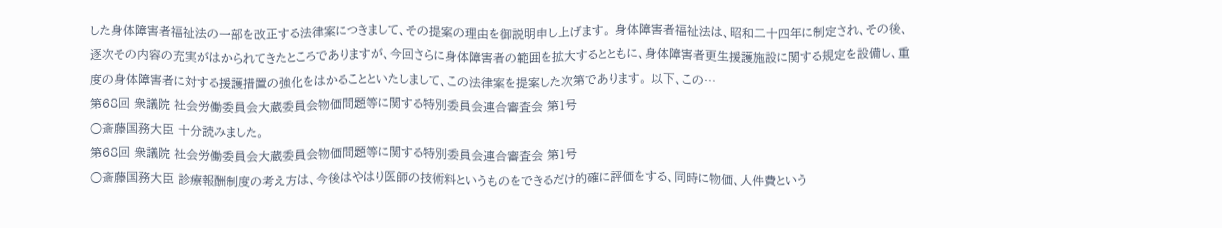した身体障害者福祉法の一部を改正する法律案につきまして、その提案の理由を御説明申し上げます。 身体障害者福祉法は、昭和二十四年に制定され、その後、逐次その内容の充実がはかられてきたところでありますが、今回さらに身体障害者の範囲を拡大するとともに、身体障害者更生援護施設に関する規定を設備し、重度の身体障害者に対する援護措置の強化をはかることといたしまして、この法律案を提案した次第であります。 以下、この…
第68回 衆議院 社会労働委員会大蔵委員会物価問題等に関する特別委員会連合審査会 第1号
○斎藤国務大臣 十分読みました。
第68回 衆議院 社会労働委員会大蔵委員会物価問題等に関する特別委員会連合審査会 第1号
○斎藤国務大臣 診療報酬制度の考え方は、今後はやはり医師の技術料というものをできるだけ的確に評価をする、同時に物価、人件費という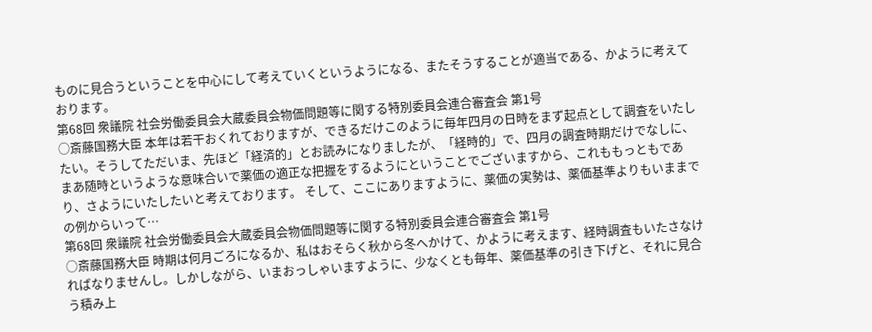ものに見合うということを中心にして考えていくというようになる、またそうすることが適当である、かように考えております。
第68回 衆議院 社会労働委員会大蔵委員会物価問題等に関する特別委員会連合審査会 第1号
○斎藤国務大臣 本年は若干おくれておりますが、できるだけこのように毎年四月の日時をまず起点として調査をいたしたい。そうしてただいま、先ほど「経済的」とお読みになりましたが、「経時的」で、四月の調査時期だけでなしに、まあ随時というような意味合いで薬価の適正な把握をするようにということでございますから、これももっともであり、さようにいたしたいと考えております。 そして、ここにありますように、薬価の実勢は、薬価基準よりもいままでの例からいって…
第68回 衆議院 社会労働委員会大蔵委員会物価問題等に関する特別委員会連合審査会 第1号
○斎藤国務大臣 時期は何月ごろになるか、私はおそらく秋から冬へかけて、かように考えます、経時調査もいたさなければなりませんし。しかしながら、いまおっしゃいますように、少なくとも毎年、薬価基準の引き下げと、それに見合う積み上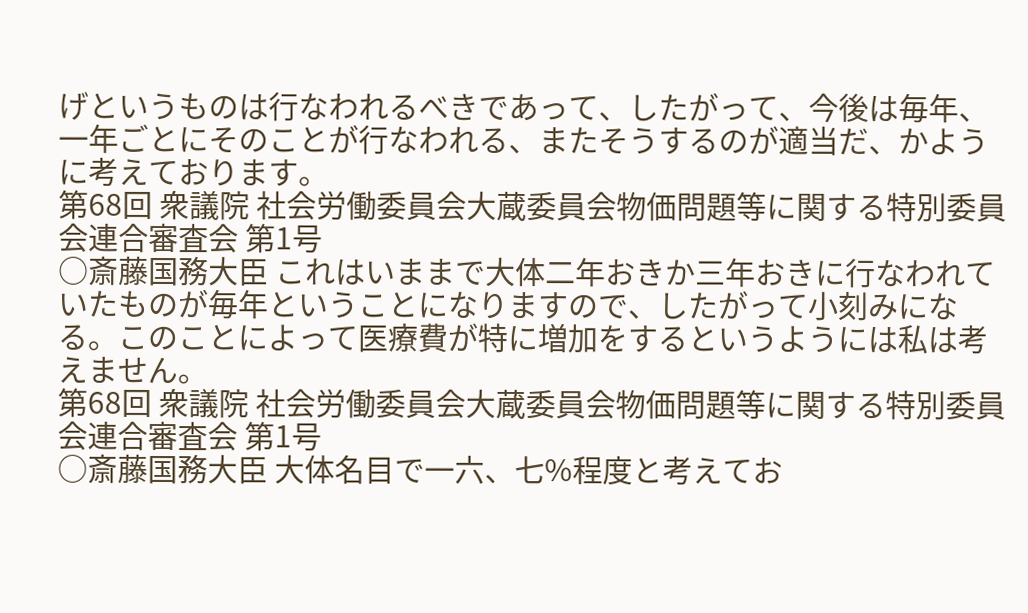げというものは行なわれるべきであって、したがって、今後は毎年、一年ごとにそのことが行なわれる、またそうするのが適当だ、かように考えております。
第68回 衆議院 社会労働委員会大蔵委員会物価問題等に関する特別委員会連合審査会 第1号
○斎藤国務大臣 これはいままで大体二年おきか三年おきに行なわれていたものが毎年ということになりますので、したがって小刻みになる。このことによって医療費が特に増加をするというようには私は考えません。
第68回 衆議院 社会労働委員会大蔵委員会物価問題等に関する特別委員会連合審査会 第1号
○斎藤国務大臣 大体名目で一六、七%程度と考えてお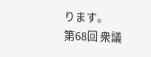ります。
第68回 衆議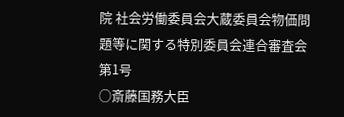院 社会労働委員会大蔵委員会物価問題等に関する特別委員会連合審査会 第1号
○斎藤国務大臣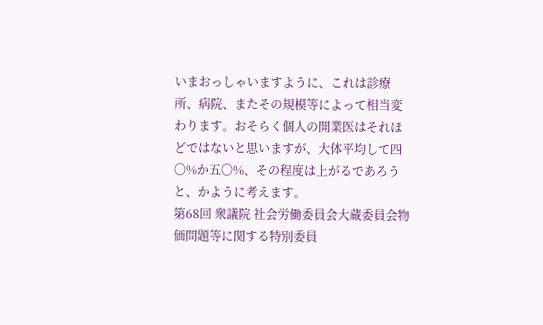いまおっしゃいますように、これは診療所、病院、またその規模等によって相当変わります。おそらく個人の開業医はそれほどではないと思いますが、大体平均して四〇%か五〇%、その程度は上がるであろうと、かように考えます。
第68回 衆議院 社会労働委員会大蔵委員会物価問題等に関する特別委員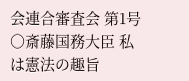会連合審査会 第1号
○斎藤国務大臣 私は憲法の趣旨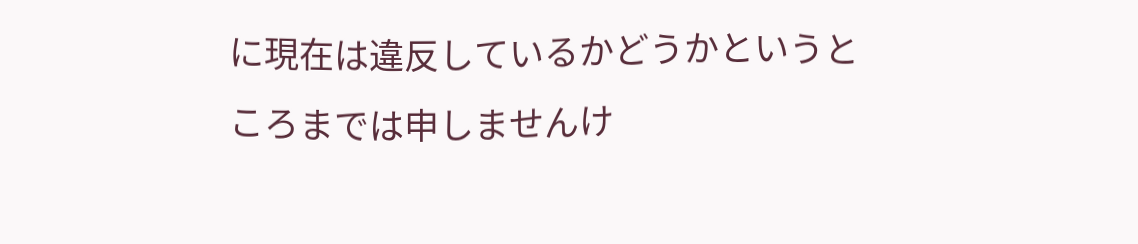に現在は違反しているかどうかというところまでは申しませんけ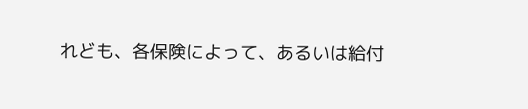れども、各保険によって、あるいは給付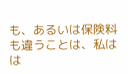も、あるいは保険料も違うことは、私はは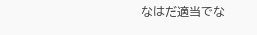なはだ適当でな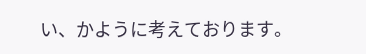い、かように考えております。